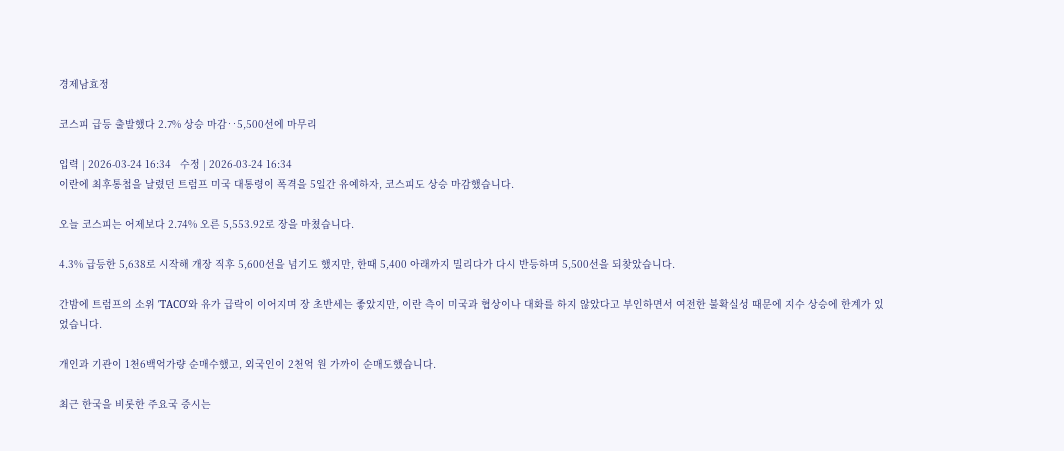경제남효정

코스피 급등 출발했다 2.7% 상승 마감‥5,500선에 마무리

입력 | 2026-03-24 16:34   수정 | 2026-03-24 16:34
이란에 최후통첩을 날렸던 트럼프 미국 대통령이 폭격을 5일간 유예하자, 코스피도 상승 마감했습니다.

오늘 코스피는 어제보다 2.74% 오른 5,553.92로 장을 마쳤습니다.

4.3% 급등한 5,638로 시작해 개장 직후 5,600선을 넘기도 했지만, 한때 5,400 아래까지 밀리다가 다시 반등하며 5,500선을 되찾았습니다.

간밤에 트럼프의 소위 ′TACO′와 유가 급락이 이어지며 장 초반세는 좋았지만, 이란 측이 미국과 협상이나 대화를 하지 않았다고 부인하면서 여전한 불확실성 때문에 지수 상승에 한계가 있었습니다.

개인과 기관이 1천6백억가량 순매수했고, 외국인이 2천억 원 가까이 순매도했습니다.

최근 한국을 비롯한 주요국 증시는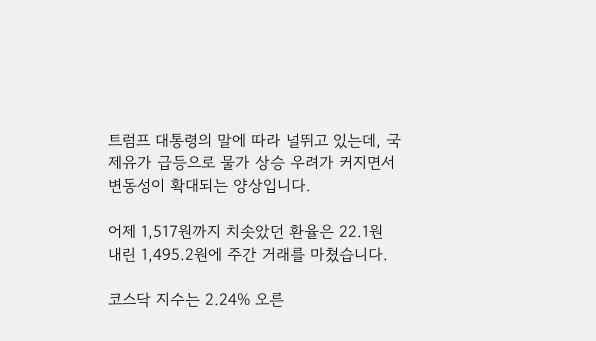트럼프 대통령의 말에 따라 널뛰고 있는데, 국제유가 급등으로 물가 상승 우려가 커지면서 변동성이 확대되는 양상입니다.

어제 1,517원까지 치솟았던 환율은 22.1원 내린 1,495.2원에 주간 거래를 마쳤습니다.

코스닥 지수는 2.24% 오른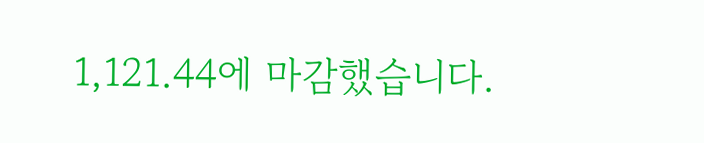1,121.44에 마감했습니다.